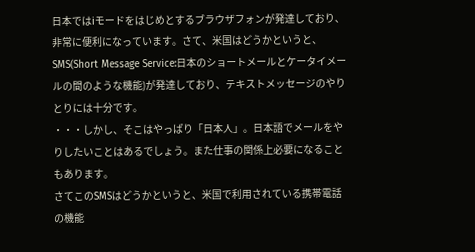日本ではiモードをはじめとするブラウザフォンが発達しており、非常に便利になっています。さて、米国はどうかというと、SMS(Short Message Service:日本のショートメールとケータイメールの間のような機能)が発達しており、テキストメッセージのやりとりには十分です。
・・・しかし、そこはやっぱり「日本人」。日本語でメールをやりしたいことはあるでしょう。また仕事の関係上必要になることもあります。
さてこのSMSはどうかというと、米国で利用されている携帯電話の機能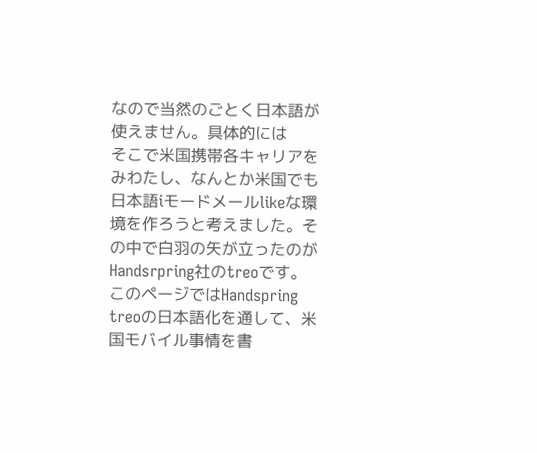なので当然のごとく日本語が使えません。具体的には
そこで米国携帯各キャリアをみわたし、なんとか米国でも日本語iモードメールlikeな環境を作ろうと考えました。その中で白羽の矢が立ったのがHandsrpring社のtreoです。
このページではHandspring treoの日本語化を通して、米国モバイル事情を書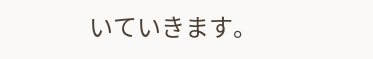いていきます。